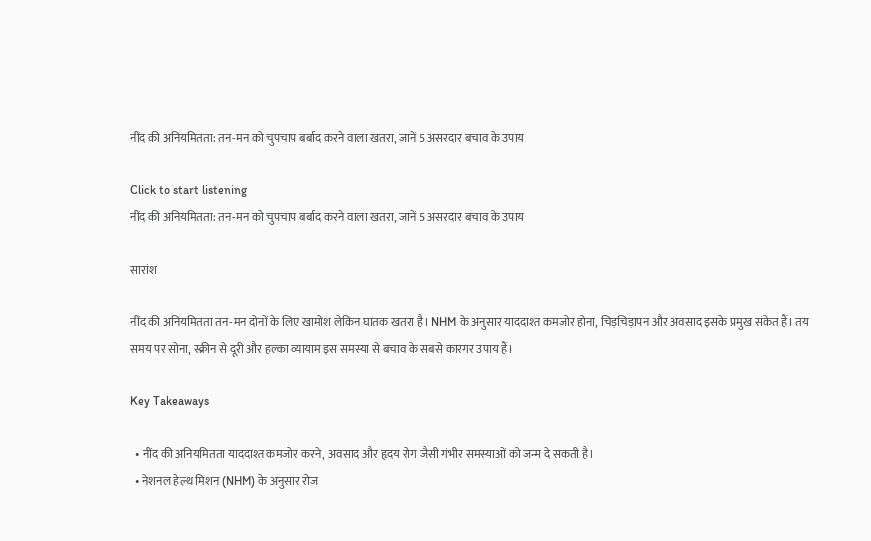नींद की अनियमितता: तन-मन को चुपचाप बर्बाद करने वाला खतरा, जानें 5 असरदार बचाव के उपाय

Click to start listening
नींद की अनियमितता: तन-मन को चुपचाप बर्बाद करने वाला खतरा, जानें 5 असरदार बचाव के उपाय

सारांश

नींद की अनियमितता तन-मन दोनों के लिए खामोश लेकिन घातक खतरा है। NHM के अनुसार याददाश्त कमजोर होना, चिड़चिड़ापन और अवसाद इसके प्रमुख संकेत हैं। तय समय पर सोना, स्क्रीन से दूरी और हल्का व्यायाम इस समस्या से बचाव के सबसे कारगर उपाय हैं।

Key Takeaways

  • नींद की अनियमितता याददाश्त कमजोर करने, अवसाद और हृदय रोग जैसी गंभीर समस्याओं को जन्म दे सकती है।
  • नेशनल हेल्थ मिशन (NHM) के अनुसार रोज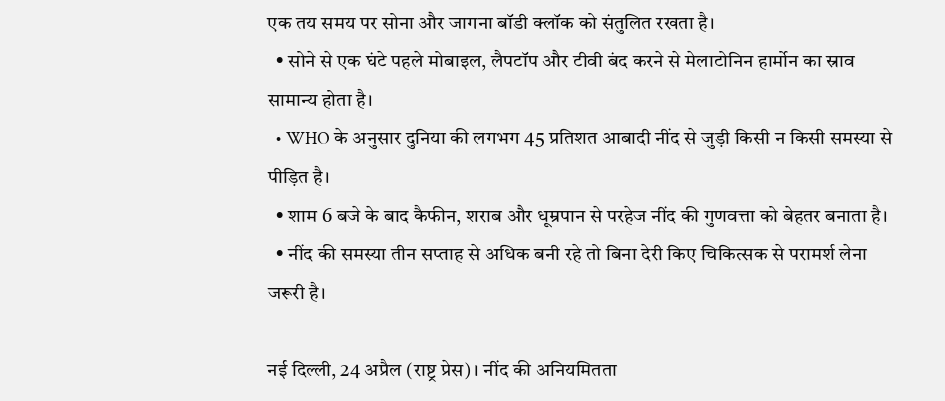एक तय समय पर सोना और जागना बॉडी क्लॉक को संतुलित रखता है।
  • सोने से एक घंटे पहले मोबाइल, लैपटॉप और टीवी बंद करने से मेलाटोनिन हार्मोन का स्राव सामान्य होता है।
  • WHO के अनुसार दुनिया की लगभग 45 प्रतिशत आबादी नींद से जुड़ी किसी न किसी समस्या से पीड़ित है।
  • शाम 6 बजे के बाद कैफीन, शराब और धूम्रपान से परहेज नींद की गुणवत्ता को बेहतर बनाता है।
  • नींद की समस्या तीन सप्ताह से अधिक बनी रहे तो बिना देरी किए चिकित्सक से परामर्श लेना जरूरी है।

नई दिल्ली, 24 अप्रैल (राष्ट्र प्रेस)। नींद की अनियमितता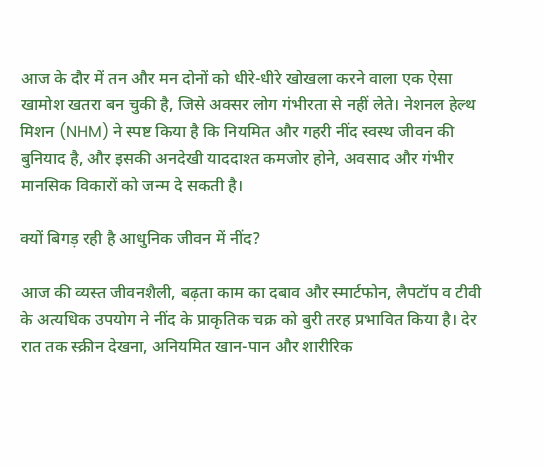आज के दौर में तन और मन दोनों को धीरे-धीरे खोखला करने वाला एक ऐसा खामोश खतरा बन चुकी है, जिसे अक्सर लोग गंभीरता से नहीं लेते। नेशनल हेल्थ मिशन (NHM) ने स्पष्ट किया है कि नियमित और गहरी नींद स्वस्थ जीवन की बुनियाद है, और इसकी अनदेखी याददाश्त कमजोर होने, अवसाद और गंभीर मानसिक विकारों को जन्म दे सकती है।

क्यों बिगड़ रही है आधुनिक जीवन में नींद?

आज की व्यस्त जीवनशैली, बढ़ता काम का दबाव और स्मार्टफोन, लैपटॉप व टीवी के अत्यधिक उपयोग ने नींद के प्राकृतिक चक्र को बुरी तरह प्रभावित किया है। देर रात तक स्क्रीन देखना, अनियमित खान-पान और शारीरिक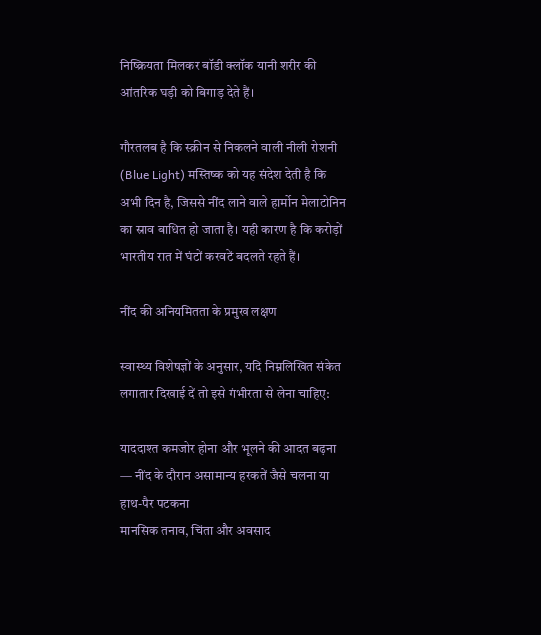निष्क्रियता मिलकर बॉडी क्लॉक यानी शरीर की आंतरिक घड़ी को बिगाड़ देते हैं।

गौरतलब है कि स्क्रीन से निकलने वाली नीली रोशनी (Blue Light) मस्तिष्क को यह संदेश देती है कि अभी दिन है, जिससे नींद लाने वाले हार्मोन मेलाटोनिन का स्राव बाधित हो जाता है। यही कारण है कि करोड़ों भारतीय रात में घंटों करवटें बदलते रहते हैं।

नींद की अनियमितता के प्रमुख लक्षण

स्वास्थ्य विशेषज्ञों के अनुसार, यदि निम्नलिखित संकेत लगातार दिखाई दें तो इसे गंभीरता से लेना चाहिए:

याददाश्त कमजोर होना और भूलने की आदत बढ़ना
— नींद के दौरान असामान्य हरकतें जैसे चलना या हाथ-पैर पटकना
मानसिक तनाव, चिंता और अवसाद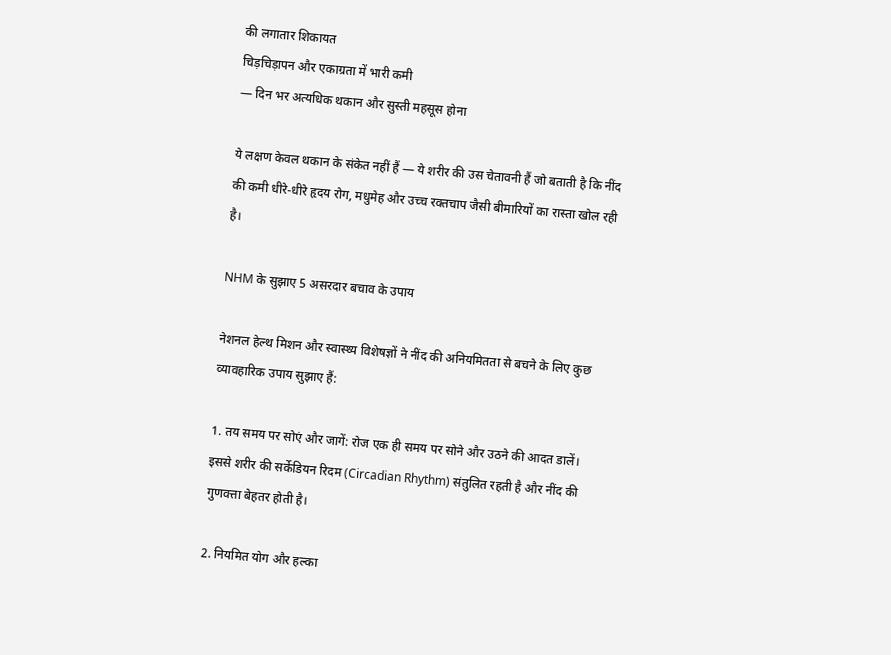की लगातार शिकायत
चिड़चिड़ापन और एकाग्रता में भारी कमी
— दिन भर अत्यधिक थकान और सुस्ती महसूस होना

ये लक्षण केवल थकान के संकेत नहीं हैं — ये शरीर की उस चेतावनी हैं जो बताती है कि नींद की कमी धीरे-धीरे हृदय रोग, मधुमेह और उच्च रक्तचाप जैसी बीमारियों का रास्ता खोल रही है।

NHM के सुझाए 5 असरदार बचाव के उपाय

नेशनल हेल्थ मिशन और स्वास्थ्य विशेषज्ञों ने नींद की अनियमितता से बचने के लिए कुछ व्यावहारिक उपाय सुझाए हैं:

1. तय समय पर सोएं और जागें: रोज एक ही समय पर सोने और उठने की आदत डालें। इससे शरीर की सर्केडियन रिदम (Circadian Rhythm) संतुलित रहती है और नींद की गुणवत्ता बेहतर होती है।

2. नियमित योग और हल्का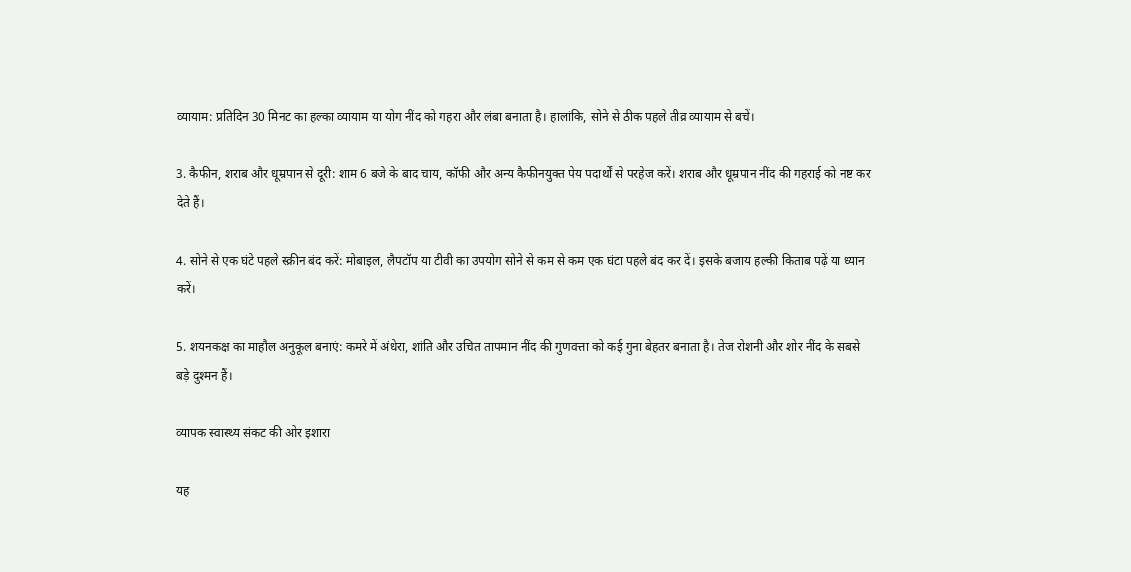व्यायाम: प्रतिदिन 30 मिनट का हल्का व्यायाम या योग नींद को गहरा और लंबा बनाता है। हालांकि, सोने से ठीक पहले तीव्र व्यायाम से बचें।

3. कैफीन, शराब और धूम्रपान से दूरी: शाम 6 बजे के बाद चाय, कॉफी और अन्य कैफीनयुक्त पेय पदार्थों से परहेज करें। शराब और धूम्रपान नींद की गहराई को नष्ट कर देते हैं।

4. सोने से एक घंटे पहले स्क्रीन बंद करें: मोबाइल, लैपटॉप या टीवी का उपयोग सोने से कम से कम एक घंटा पहले बंद कर दें। इसके बजाय हल्की किताब पढ़ें या ध्यान करें।

5. शयनकक्ष का माहौल अनुकूल बनाएं: कमरे में अंधेरा, शांति और उचित तापमान नींद की गुणवत्ता को कई गुना बेहतर बनाता है। तेज रोशनी और शोर नींद के सबसे बड़े दुश्मन हैं।

व्यापक स्वास्थ्य संकट की ओर इशारा

यह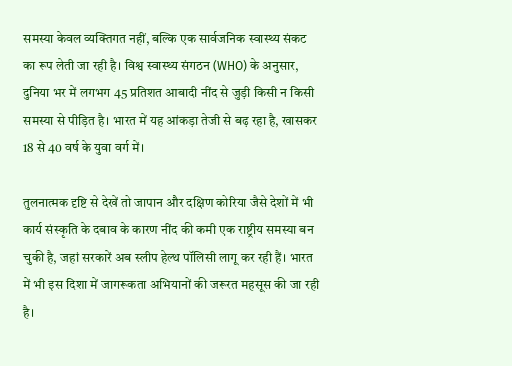समस्या केवल व्यक्तिगत नहीं, बल्कि एक सार्वजनिक स्वास्थ्य संकट का रूप लेती जा रही है। विश्व स्वास्थ्य संगठन (WHO) के अनुसार, दुनिया भर में लगभग 45 प्रतिशत आबादी नींद से जुड़ी किसी न किसी समस्या से पीड़ित है। भारत में यह आंकड़ा तेजी से बढ़ रहा है, खासकर 18 से 40 वर्ष के युवा वर्ग में।

तुलनात्मक दृष्टि से देखें तो जापान और दक्षिण कोरिया जैसे देशों में भी कार्य संस्कृति के दबाव के कारण नींद की कमी एक राष्ट्रीय समस्या बन चुकी है, जहां सरकारें अब स्लीप हेल्थ पॉलिसी लागू कर रही हैं। भारत में भी इस दिशा में जागरूकता अभियानों की जरूरत महसूस की जा रही है।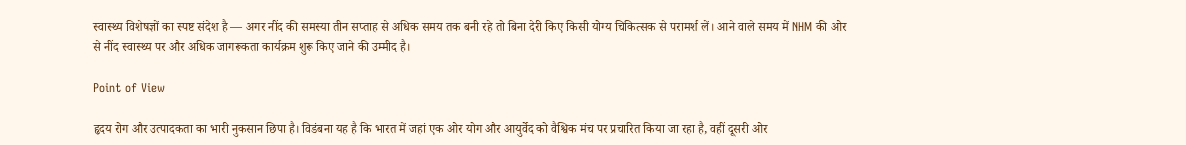स्वास्थ्य विशेषज्ञों का स्पष्ट संदेश है — अगर नींद की समस्या तीन सप्ताह से अधिक समय तक बनी रहे तो बिना देरी किए किसी योग्य चिकित्सक से परामर्श लें। आने वाले समय में NHM की ओर से नींद स्वास्थ्य पर और अधिक जागरूकता कार्यक्रम शुरू किए जाने की उम्मीद है।

Point of View

हृदय रोग और उत्पादकता का भारी नुकसान छिपा है। विडंबना यह है कि भारत में जहां एक ओर योग और आयुर्वेद को वैश्विक मंच पर प्रचारित किया जा रहा है, वहीं दूसरी ओर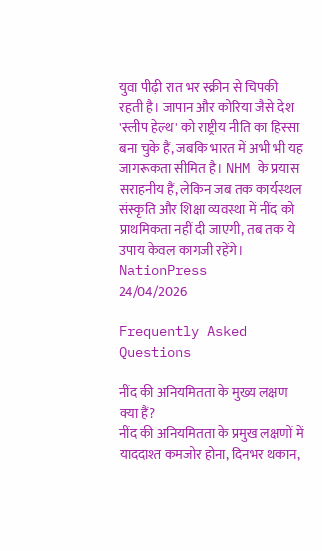युवा पीढ़ी रात भर स्क्रीन से चिपकी रहती है। जापान और कोरिया जैसे देश 'स्लीप हेल्थ' को राष्ट्रीय नीति का हिस्सा बना चुके हैं, जबकि भारत में अभी भी यह जागरूकता सीमित है। NHM के प्रयास सराहनीय हैं, लेकिन जब तक कार्यस्थल संस्कृति और शिक्षा व्यवस्था में नींद को प्राथमिकता नहीं दी जाएगी, तब तक ये उपाय केवल कागजी रहेंगे।
NationPress
24/04/2026

Frequently Asked Questions

नींद की अनियमितता के मुख्य लक्षण क्या हैं?
नींद की अनियमितता के प्रमुख लक्षणों में याददाश्त कमजोर होना, दिनभर थकान,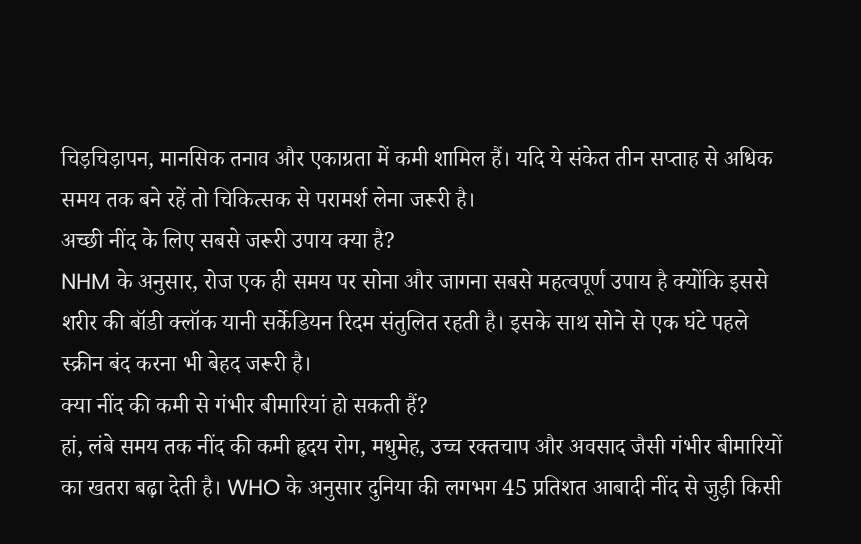चिड़चिड़ापन, मानसिक तनाव और एकाग्रता में कमी शामिल हैं। यदि ये संकेत तीन सप्ताह से अधिक समय तक बने रहें तो चिकित्सक से परामर्श लेना जरूरी है।
अच्छी नींद के लिए सबसे जरूरी उपाय क्या है?
NHM के अनुसार, रोज एक ही समय पर सोना और जागना सबसे महत्वपूर्ण उपाय है क्योंकि इससे शरीर की बॉडी क्लॉक यानी सर्केडियन रिदम संतुलित रहती है। इसके साथ सोने से एक घंटे पहले स्क्रीन बंद करना भी बेहद जरूरी है।
क्या नींद की कमी से गंभीर बीमारियां हो सकती हैं?
हां, लंबे समय तक नींद की कमी हृदय रोग, मधुमेह, उच्च रक्तचाप और अवसाद जैसी गंभीर बीमारियों का खतरा बढ़ा देती है। WHO के अनुसार दुनिया की लगभग 45 प्रतिशत आबादी नींद से जुड़ी किसी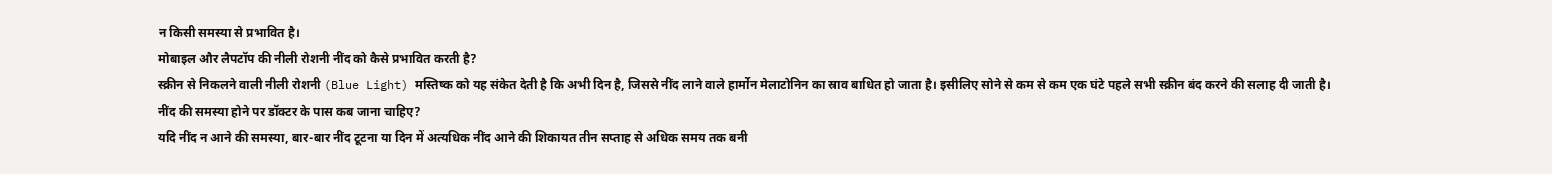न किसी समस्या से प्रभावित है।
मोबाइल और लैपटॉप की नीली रोशनी नींद को कैसे प्रभावित करती है?
स्क्रीन से निकलने वाली नीली रोशनी (Blue Light) मस्तिष्क को यह संकेत देती है कि अभी दिन है, जिससे नींद लाने वाले हार्मोन मेलाटोनिन का स्राव बाधित हो जाता है। इसीलिए सोने से कम से कम एक घंटे पहले सभी स्क्रीन बंद करने की सलाह दी जाती है।
नींद की समस्या होने पर डॉक्टर के पास कब जाना चाहिए?
यदि नींद न आने की समस्या, बार-बार नींद टूटना या दिन में अत्यधिक नींद आने की शिकायत तीन सप्ताह से अधिक समय तक बनी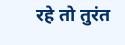रहे तो तुरंत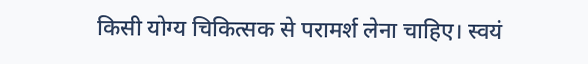किसी योग्य चिकित्सक से परामर्श लेना चाहिए। स्वयं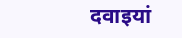दवाइयां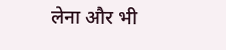लेना और भी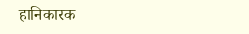हानिकारक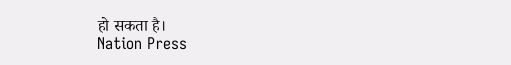हो सकता है।
Nation Press